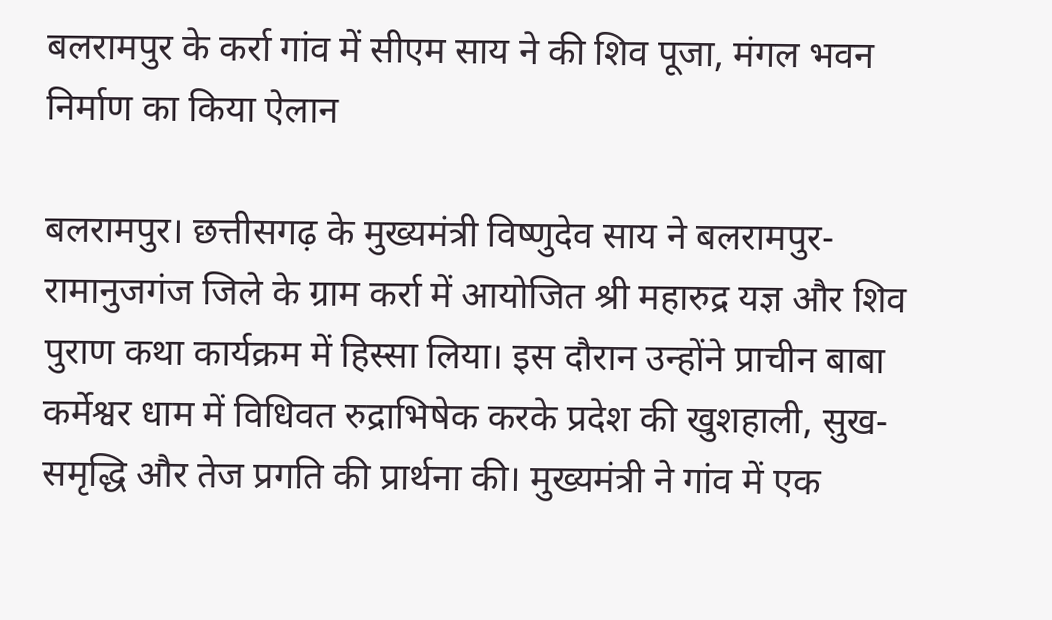बलरामपुर के कर्रा गांव में सीएम साय ने की शिव पूजा, मंगल भवन निर्माण का किया ऐलान

बलरामपुर। छत्तीसगढ़ के मुख्यमंत्री विष्णुदेव साय ने बलरामपुर-रामानुजगंज जिले के ग्राम कर्रा में आयोजित श्री महारुद्र यज्ञ और शिव पुराण कथा कार्यक्रम में हिस्सा लिया। इस दौरान उन्होंने प्राचीन बाबा कर्मेश्वर धाम में विधिवत रुद्राभिषेक करके प्रदेश की खुशहाली, सुख-समृद्धि और तेज प्रगति की प्रार्थना की। मुख्यमंत्री ने गांव में एक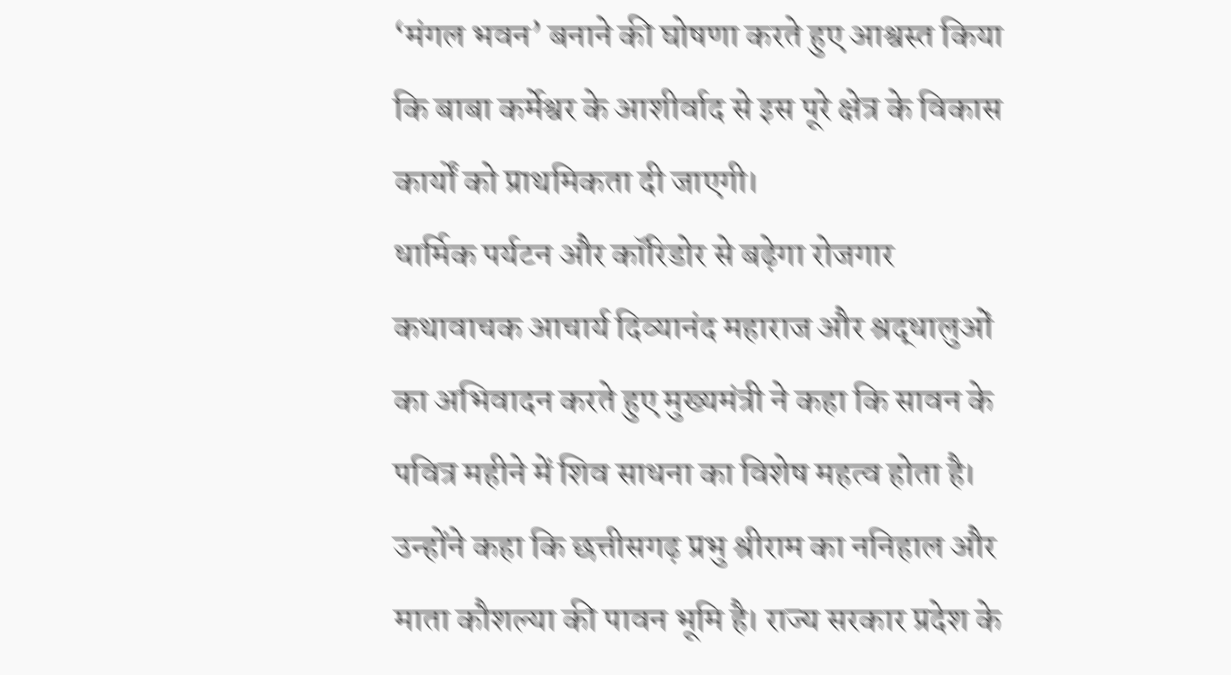‘मंगल भवन’ बनाने की घोषणा करते हुए आश्वस्त किया कि बाबा कर्मेश्वर के आशीर्वाद से इस पूरे क्षेत्र के विकास कार्यों को प्राथमिकता दी जाएगी।
धार्मिक पर्यटन और कॉरिडोर से बढ़ेगा रोजगार
कथावाचक आचार्य दिव्यानंद महाराज और श्रद्धालुओं का अभिवादन करते हुए मुख्यमंत्री ने कहा कि सावन के पवित्र महीने में शिव साधना का विशेष महत्व होता है। उन्होंने कहा कि छत्तीसगढ़ प्रभु श्रीराम का ननिहाल और माता कौशल्या की पावन भूमि है। राज्य सरकार प्रदेश के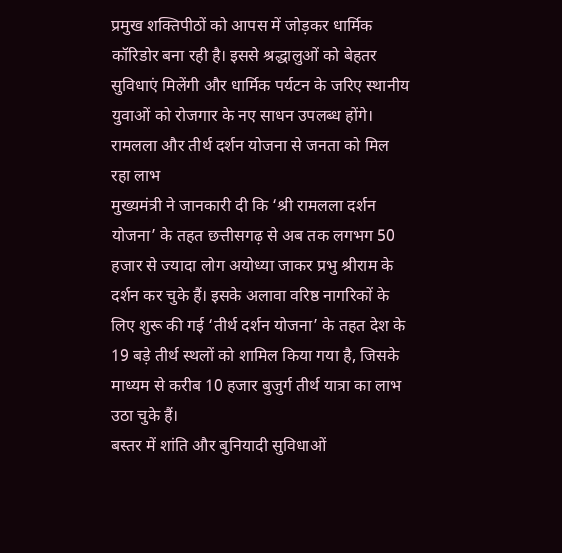प्रमुख शक्तिपीठों को आपस में जोड़कर धार्मिक कॉरिडोर बना रही है। इससे श्रद्धालुओं को बेहतर सुविधाएं मिलेंगी और धार्मिक पर्यटन के जरिए स्थानीय युवाओं को रोजगार के नए साधन उपलब्ध होंगे।
रामलला और तीर्थ दर्शन योजना से जनता को मिल रहा लाभ
मुख्यमंत्री ने जानकारी दी कि ‘श्री रामलला दर्शन योजना’ के तहत छत्तीसगढ़ से अब तक लगभग 50 हजार से ज्यादा लोग अयोध्या जाकर प्रभु श्रीराम के दर्शन कर चुके हैं। इसके अलावा वरिष्ठ नागरिकों के लिए शुरू की गई ‘तीर्थ दर्शन योजना’ के तहत देश के 19 बड़े तीर्थ स्थलों को शामिल किया गया है, जिसके माध्यम से करीब 10 हजार बुजुर्ग तीर्थ यात्रा का लाभ उठा चुके हैं।
बस्तर में शांति और बुनियादी सुविधाओं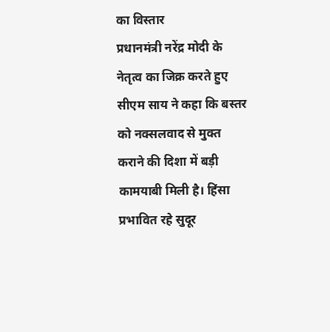का विस्तार
प्रधानमंत्री नरेंद्र मोदी के नेतृत्व का जिक्र करते हुए सीएम साय ने कहा कि बस्तर को नक्सलवाद से मुक्त कराने की दिशा में बड़ी कामयाबी मिली है। हिंसा प्रभावित रहे सुदूर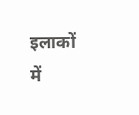इलाकों में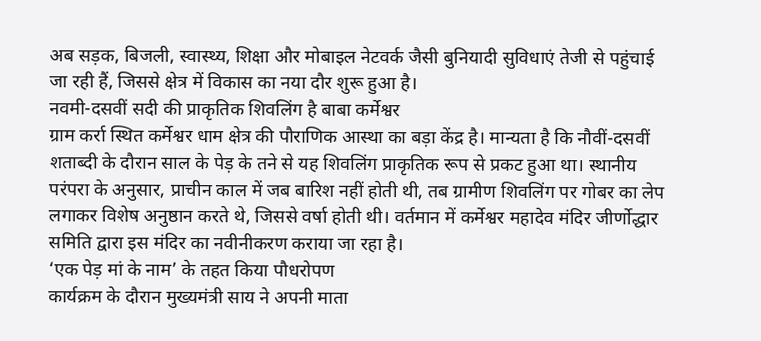अब सड़क, बिजली, स्वास्थ्य, शिक्षा और मोबाइल नेटवर्क जैसी बुनियादी सुविधाएं तेजी से पहुंचाई जा रही हैं, जिससे क्षेत्र में विकास का नया दौर शुरू हुआ है।
नवमी-दसवीं सदी की प्राकृतिक शिवलिंग है बाबा कर्मेश्वर
ग्राम कर्रा स्थित कर्मेश्वर धाम क्षेत्र की पौराणिक आस्था का बड़ा केंद्र है। मान्यता है कि नौवीं-दसवीं शताब्दी के दौरान साल के पेड़ के तने से यह शिवलिंग प्राकृतिक रूप से प्रकट हुआ था। स्थानीय परंपरा के अनुसार, प्राचीन काल में जब बारिश नहीं होती थी, तब ग्रामीण शिवलिंग पर गोबर का लेप लगाकर विशेष अनुष्ठान करते थे, जिससे वर्षा होती थी। वर्तमान में कर्मेश्वर महादेव मंदिर जीर्णोद्धार समिति द्वारा इस मंदिर का नवीनीकरण कराया जा रहा है।
‘एक पेड़ मां के नाम’ के तहत किया पौधरोपण
कार्यक्रम के दौरान मुख्यमंत्री साय ने अपनी माता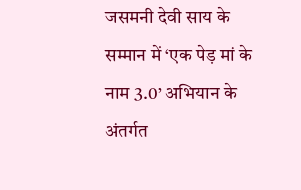जसमनी देवी साय के सम्मान में ‘एक पेड़ मां के नाम 3.0’ अभियान के अंतर्गत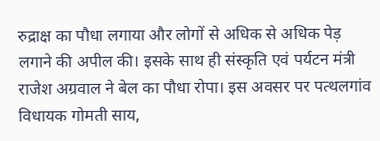रुद्राक्ष का पौधा लगाया और लोगों से अधिक से अधिक पेड़ लगाने की अपील की। इसके साथ ही संस्कृति एवं पर्यटन मंत्री राजेश अग्रवाल ने बेल का पौधा रोपा। इस अवसर पर पत्थलगांव विधायक गोमती साय,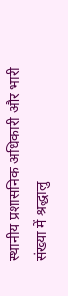स्थानीय प्रशासनिक अधिकारी और भारी संख्या में श्रद्धालु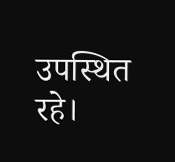उपस्थित रहे।